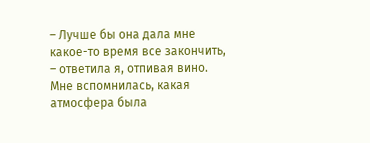– Лучше бы она дала мне какое-то время все закончить, – ответила я, отпивая вино. Мне вспомнилась, какая атмосфера была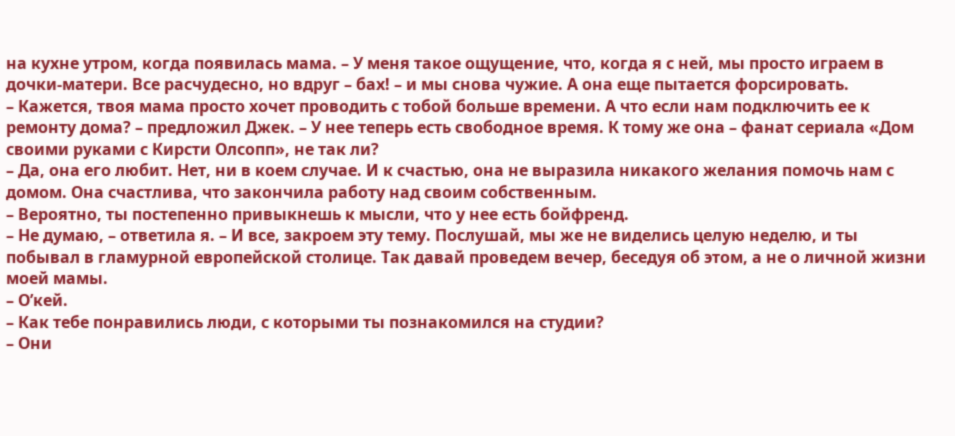на кухне утром, когда появилась мама. – У меня такое ощущение, что, когда я с ней, мы просто играем в дочки-матери. Все расчудесно, но вдруг – бах! – и мы снова чужие. А она еще пытается форсировать.
– Кажется, твоя мама просто хочет проводить с тобой больше времени. А что если нам подключить ее к ремонту дома? – предложил Джек. – У нее теперь есть свободное время. К тому же она – фанат сериала «Дом своими руками с Кирсти Олсопп», не так ли?
– Да, она его любит. Нет, ни в коем случае. И к счастью, она не выразила никакого желания помочь нам с домом. Она счастлива, что закончила работу над своим собственным.
– Вероятно, ты постепенно привыкнешь к мысли, что у нее есть бойфренд.
– Не думаю, – ответила я. – И все, закроем эту тему. Послушай, мы же не виделись целую неделю, и ты побывал в гламурной европейской столице. Так давай проведем вечер, беседуя об этом, а не о личной жизни моей мамы.
– О’кей.
– Как тебе понравились люди, с которыми ты познакомился на студии?
– Они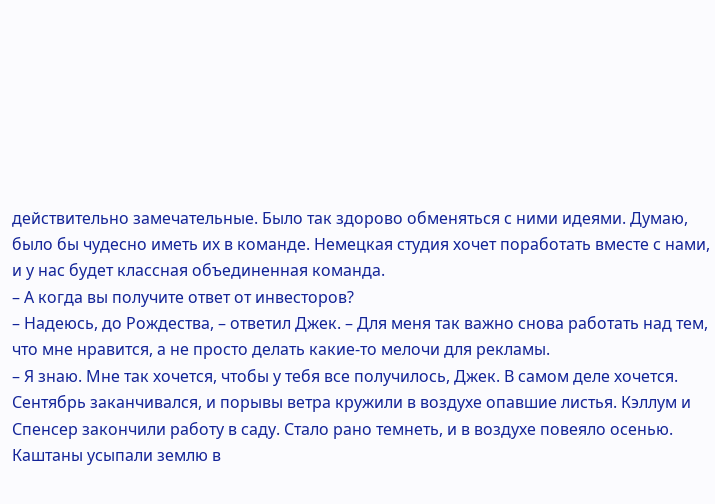действительно замечательные. Было так здорово обменяться с ними идеями. Думаю, было бы чудесно иметь их в команде. Немецкая студия хочет поработать вместе с нами, и у нас будет классная объединенная команда.
– А когда вы получите ответ от инвесторов?
– Надеюсь, до Рождества, – ответил Джек. – Для меня так важно снова работать над тем, что мне нравится, а не просто делать какие-то мелочи для рекламы.
– Я знаю. Мне так хочется, чтобы у тебя все получилось, Джек. В самом деле хочется.
Сентябрь заканчивался, и порывы ветра кружили в воздухе опавшие листья. Кэллум и Спенсер закончили работу в саду. Стало рано темнеть, и в воздухе повеяло осенью. Каштаны усыпали землю в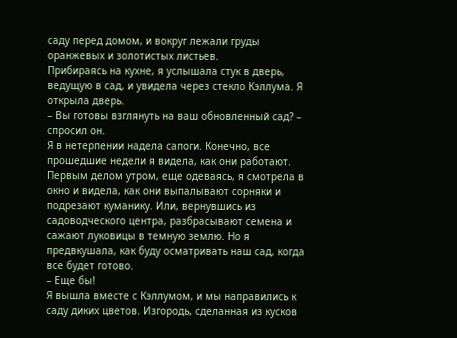саду перед домом, и вокруг лежали груды оранжевых и золотистых листьев.
Прибираясь на кухне, я услышала стук в дверь, ведущую в сад, и увидела через стекло Кэллума. Я открыла дверь.
– Вы готовы взглянуть на ваш обновленный сад? – спросил он.
Я в нетерпении надела сапоги. Конечно, все прошедшие недели я видела, как они работают. Первым делом утром, еще одеваясь, я смотрела в окно и видела, как они выпалывают сорняки и подрезают куманику. Или, вернувшись из садоводческого центра, разбрасывают семена и сажают луковицы в темную землю. Но я предвкушала, как буду осматривать наш сад, когда все будет готово.
– Еще бы!
Я вышла вместе с Кэллумом, и мы направились к саду диких цветов. Изгородь, сделанная из кусков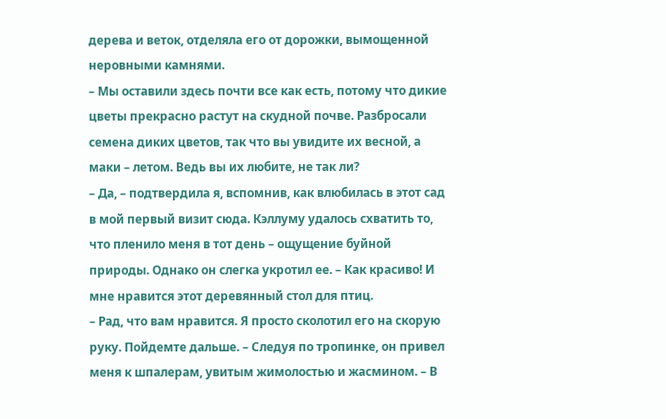дерева и веток, отделяла его от дорожки, вымощенной неровными камнями.
– Мы оставили здесь почти все как есть, потому что дикие цветы прекрасно растут на скудной почве. Разбросали семена диких цветов, так что вы увидите их весной, а маки – летом. Ведь вы их любите, не так ли?
– Да, – подтвердила я, вспомнив, как влюбилась в этот сад в мой первый визит сюда. Кэллуму удалось схватить то, что пленило меня в тот день – ощущение буйной природы. Однако он слегка укротил ее. – Как красиво! И мне нравится этот деревянный стол для птиц.
– Рад, что вам нравится. Я просто сколотил его на скорую руку. Пойдемте дальше. – Следуя по тропинке, он привел меня к шпалерам, увитым жимолостью и жасмином. – В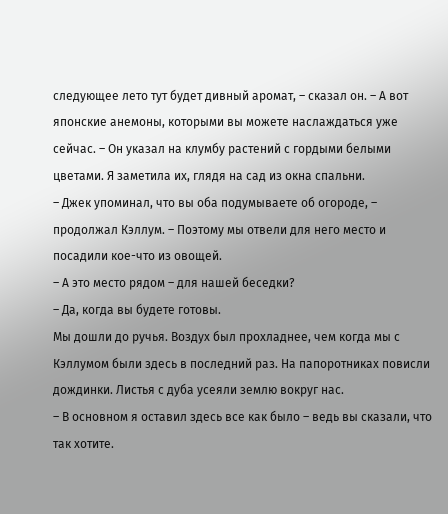следующее лето тут будет дивный аромат, – сказал он. – А вот японские анемоны, которыми вы можете наслаждаться уже сейчас. – Он указал на клумбу растений с гордыми белыми цветами. Я заметила их, глядя на сад из окна спальни.
– Джек упоминал, что вы оба подумываете об огороде, – продолжал Кэллум. – Поэтому мы отвели для него место и посадили кое-что из овощей.
– А это место рядом – для нашей беседки?
– Да, когда вы будете готовы.
Мы дошли до ручья. Воздух был прохладнее, чем когда мы с Кэллумом были здесь в последний раз. На папоротниках повисли дождинки. Листья с дуба усеяли землю вокруг нас.
– В основном я оставил здесь все как было – ведь вы сказали, что так хотите.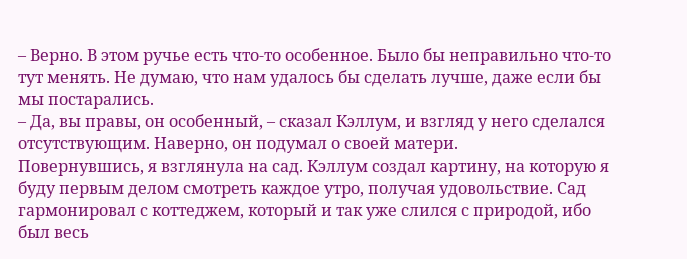– Верно. В этом ручье есть что-то особенное. Было бы неправильно что-то тут менять. Не думаю, что нам удалось бы сделать лучше, даже если бы мы постарались.
– Да, вы правы, он особенный, – сказал Кэллум, и взгляд у него сделался отсутствующим. Наверно, он подумал о своей матери.
Повернувшись, я взглянула на сад. Кэллум создал картину, на которую я буду первым делом смотреть каждое утро, получая удовольствие. Сад гармонировал с коттеджем, который и так уже слился с природой, ибо был весь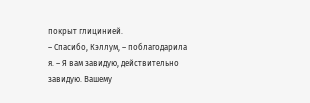покрыт глицинией.
– Спасибо, Кэллум, – поблагодарила я. – Я вам завидую, действительно завидую. Вашему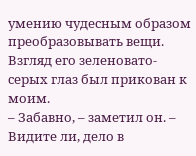умению чудесным образом преобразовывать вещи.
Взгляд его зеленовато-серых глаз был прикован к моим.
– Забавно, – заметил он. – Видите ли, дело в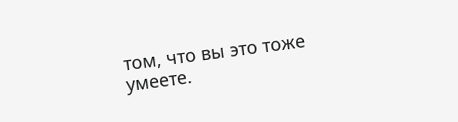том, что вы это тоже умеете.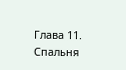Глава 11. Спальня